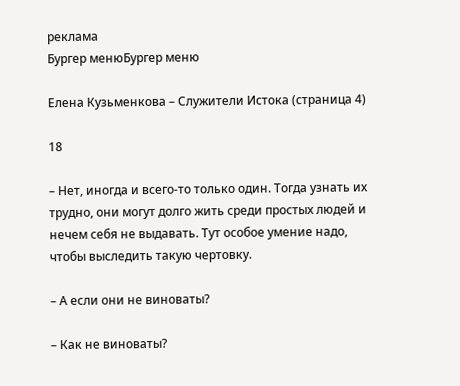реклама
Бургер менюБургер меню

Елена Кузьменкова – Служители Истока (страница 4)

18

– Нет, иногда и всего-то только один. Тогда узнать их трудно, они могут долго жить среди простых людей и нечем себя не выдавать. Тут особое умение надо, чтобы выследить такую чертовку.

– А если они не виноваты?

– Как не виноваты?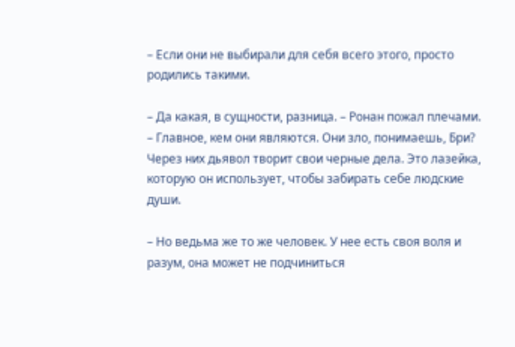– Если они не выбирали для себя всего этого, просто родились такими.

– Да какая, в сущности, разница. – Ронан пожал плечами. – Главное, кем они являются. Они зло, понимаешь, Бри? Через них дьявол творит свои черные дела. Это лазейка, которую он использует, чтобы забирать себе людские души.

– Но ведьма же то же человек. У нее есть своя воля и разум, она может не подчиниться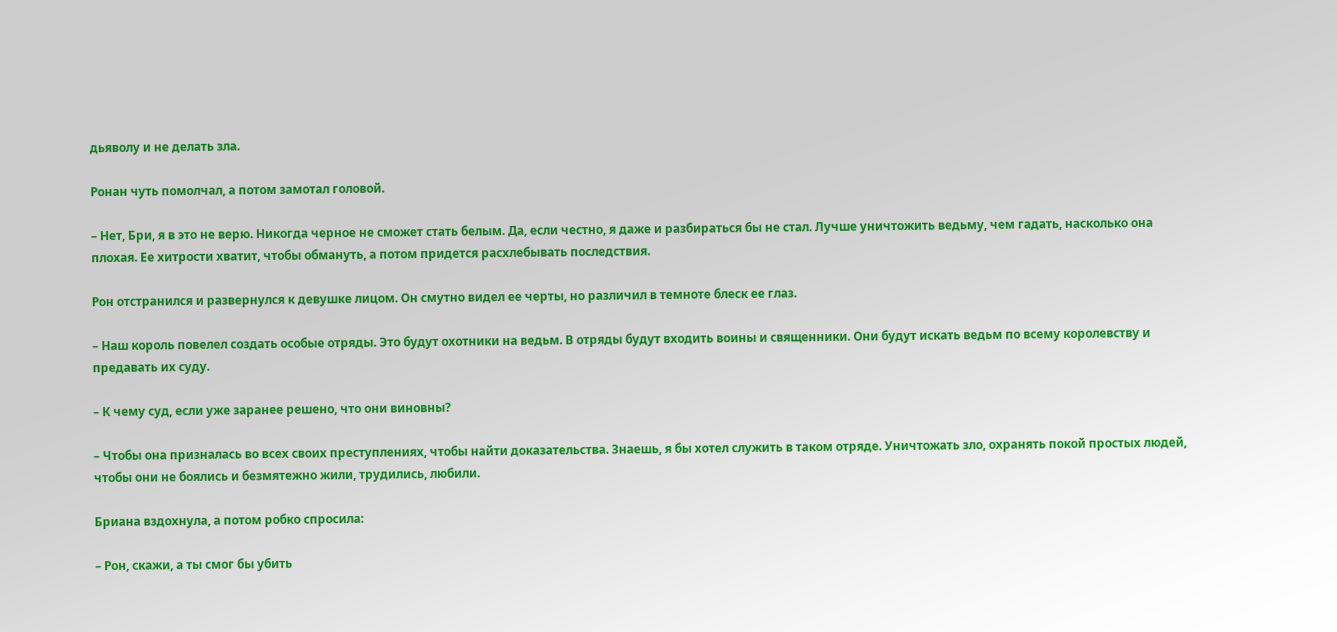дьяволу и не делать зла.

Ронан чуть помолчал, а потом замотал головой.

– Нет, Бри, я в это не верю. Никогда черное не сможет стать белым. Да, если честно, я даже и разбираться бы не стал. Лучше уничтожить ведьму, чем гадать, насколько она плохая. Ее хитрости хватит, чтобы обмануть, а потом придется расхлебывать последствия.

Рон отстранился и развернулся к девушке лицом. Он смутно видел ее черты, но различил в темноте блеск ее глаз.

– Наш король повелел создать особые отряды. Это будут охотники на ведьм. В отряды будут входить воины и священники. Они будут искать ведьм по всему королевству и предавать их суду.

– К чему суд, если уже заранее решено, что они виновны?

– Чтобы она призналась во всех своих преступлениях, чтобы найти доказательства. Знаешь, я бы хотел служить в таком отряде. Уничтожать зло, охранять покой простых людей, чтобы они не боялись и безмятежно жили, трудились, любили.

Бриана вздохнула, а потом робко спросила:

– Рон, скажи, а ты смог бы убить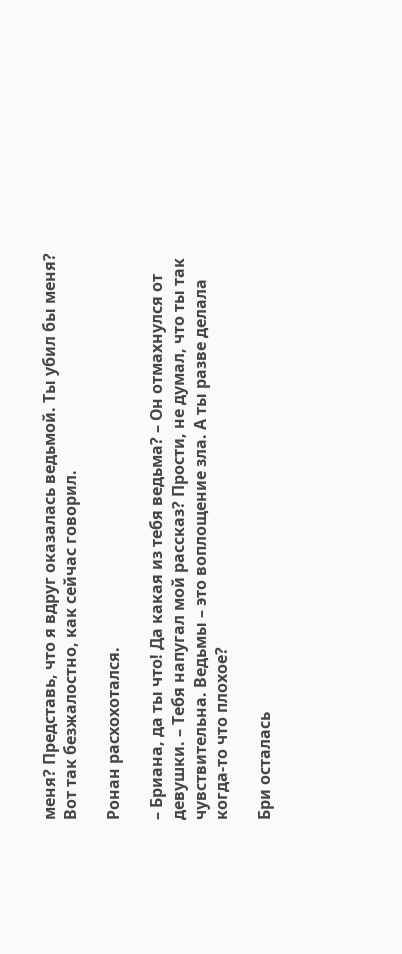меня? Представь, что я вдруг оказалась ведьмой. Ты убил бы меня? Вот так безжалостно, как сейчас говорил.

Ронан расхохотался.

– Бриана, да ты что! Да какая из тебя ведьма? – Он отмахнулся от девушки. – Тебя напугал мой рассказ? Прости, не думал, что ты так чувствительна. Ведьмы – это воплощение зла. А ты разве делала когда-то что плохое?

Бри осталась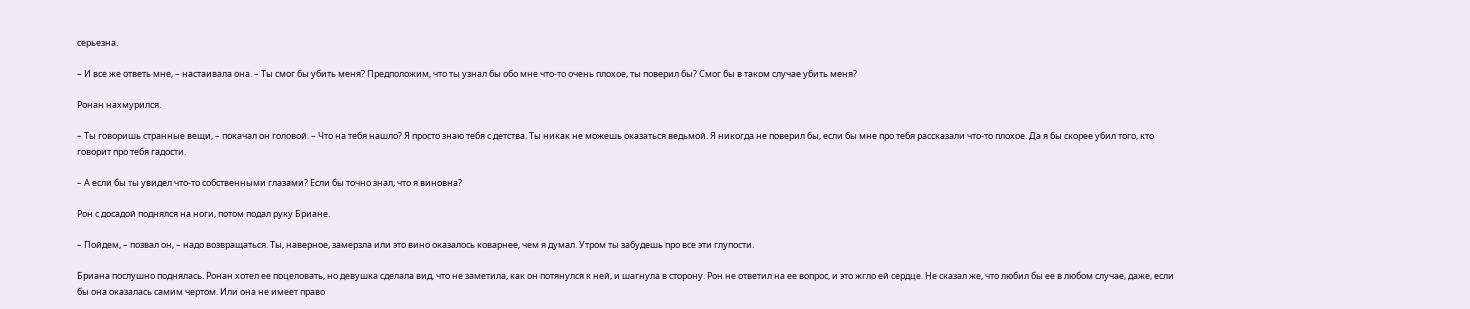серьезна.

– И все же ответь мне, – настаивала она. – Ты смог бы убить меня? Предположим, что ты узнал бы обо мне что-то очень плохое, ты поверил бы? Смог бы в таком случае убить меня?

Ронан нахмурился.

– Ты говоришь странные вещи, – покачал он головой. – Что на тебя нашло? Я просто знаю тебя с детства. Ты никак не можешь оказаться ведьмой. Я никогда не поверил бы, если бы мне про тебя рассказали что-то плохое. Да я бы скорее убил того, кто говорит про тебя гадости.

– А если бы ты увидел что-то собственными глазами? Если бы точно знал, что я виновна?

Рон с досадой поднялся на ноги, потом подал руку Бриане.

– Пойдем, – позвал он, – надо возвращаться. Ты, наверное, замерзла или это вино оказалось коварнее, чем я думал. Утром ты забудешь про все эти глупости.

Бриана послушно поднялась. Ронан хотел ее поцеловать, но девушка сделала вид, что не заметила, как он потянулся к ней, и шагнула в сторону. Рон не ответил на ее вопрос, и это жгло ей сердце. Не сказал же, что любил бы ее в любом случае, даже, если бы она оказалась самим чертом. Или она не имеет право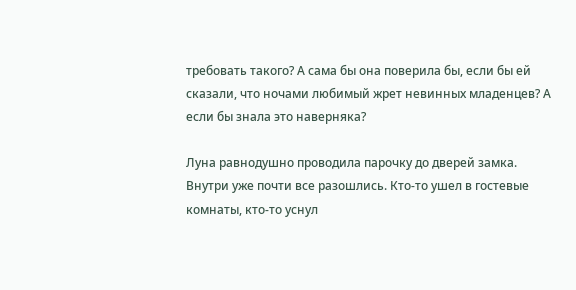требовать такого? А сама бы она поверила бы, если бы ей сказали, что ночами любимый жрет невинных младенцев? А если бы знала это наверняка?

Луна равнодушно проводила парочку до дверей замка. Внутри уже почти все разошлись. Кто-то ушел в гостевые комнаты, кто-то уснул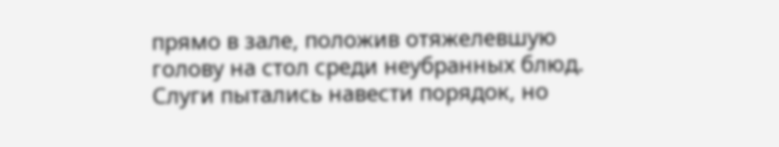прямо в зале, положив отяжелевшую голову на стол среди неубранных блюд. Слуги пытались навести порядок, но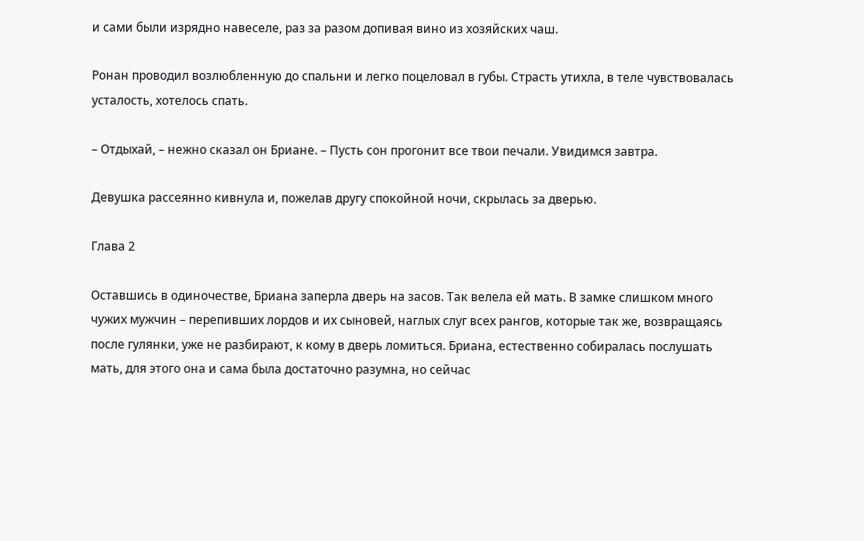и сами были изрядно навеселе, раз за разом допивая вино из хозяйских чаш.

Ронан проводил возлюбленную до спальни и легко поцеловал в губы. Страсть утихла, в теле чувствовалась усталость, хотелось спать.

– Отдыхай, – нежно сказал он Бриане. – Пусть сон прогонит все твои печали. Увидимся завтра.

Девушка рассеянно кивнула и, пожелав другу спокойной ночи, скрылась за дверью.

Глава 2

Оставшись в одиночестве, Бриана заперла дверь на засов. Так велела ей мать. В замке слишком много чужих мужчин – перепивших лордов и их сыновей, наглых слуг всех рангов, которые так же, возвращаясь после гулянки, уже не разбирают, к кому в дверь ломиться. Бриана, естественно собиралась послушать мать, для этого она и сама была достаточно разумна, но сейчас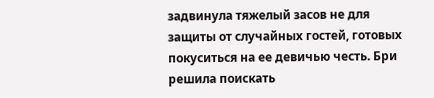задвинула тяжелый засов не для защиты от случайных гостей, готовых покуситься на ее девичью честь. Бри решила поискать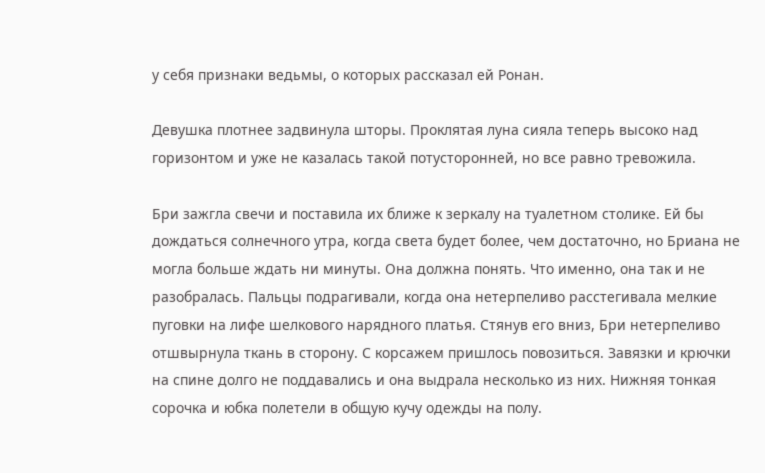у себя признаки ведьмы, о которых рассказал ей Ронан.

Девушка плотнее задвинула шторы. Проклятая луна сияла теперь высоко над горизонтом и уже не казалась такой потусторонней, но все равно тревожила.

Бри зажгла свечи и поставила их ближе к зеркалу на туалетном столике. Ей бы дождаться солнечного утра, когда света будет более, чем достаточно, но Бриана не могла больше ждать ни минуты. Она должна понять. Что именно, она так и не разобралась. Пальцы подрагивали, когда она нетерпеливо расстегивала мелкие пуговки на лифе шелкового нарядного платья. Стянув его вниз, Бри нетерпеливо отшвырнула ткань в сторону. С корсажем пришлось повозиться. Завязки и крючки на спине долго не поддавались и она выдрала несколько из них. Нижняя тонкая сорочка и юбка полетели в общую кучу одежды на полу.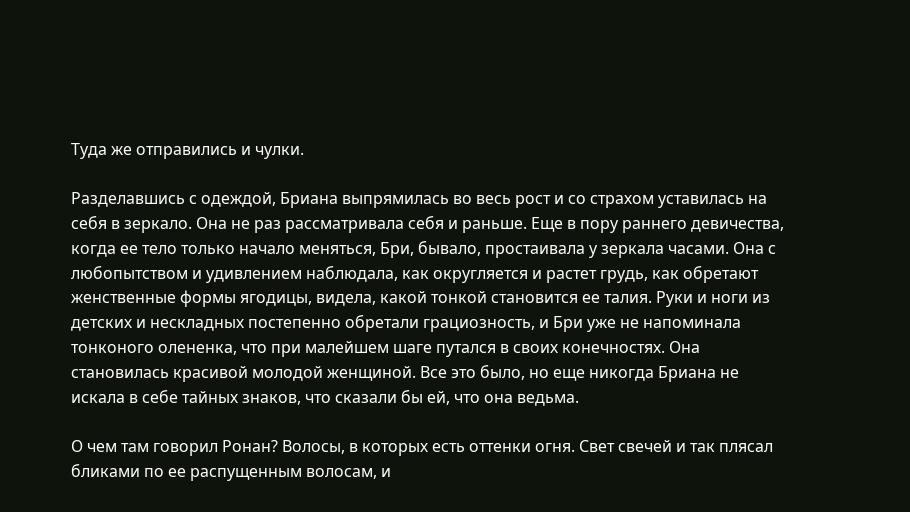Туда же отправились и чулки.

Разделавшись с одеждой, Бриана выпрямилась во весь рост и со страхом уставилась на себя в зеркало. Она не раз рассматривала себя и раньше. Еще в пору раннего девичества, когда ее тело только начало меняться, Бри, бывало, простаивала у зеркала часами. Она с любопытством и удивлением наблюдала, как округляется и растет грудь, как обретают женственные формы ягодицы, видела, какой тонкой становится ее талия. Руки и ноги из детских и нескладных постепенно обретали грациозность, и Бри уже не напоминала тонконого олененка, что при малейшем шаге путался в своих конечностях. Она становилась красивой молодой женщиной. Все это было, но еще никогда Бриана не искала в себе тайных знаков, что сказали бы ей, что она ведьма.

О чем там говорил Ронан? Волосы, в которых есть оттенки огня. Свет свечей и так плясал бликами по ее распущенным волосам, и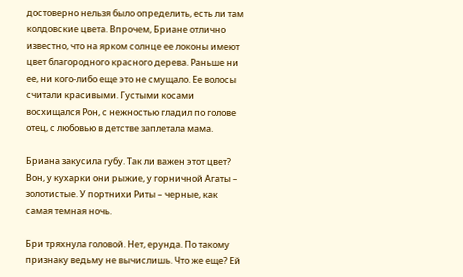достоверно нельзя было определить, есть ли там колдовские цвета. Впрочем, Бриане отлично известно, что на ярком солнце ее локоны имеют цвет благородного красного дерева. Раньше ни ее, ни кого-либо еще это не смущало. Ее волосы считали красивыми. Густыми косами восхищался Рон, с нежностью гладил по голове отец, с любовью в детстве заплетала мама.

Бриана закусила губу. Так ли важен этот цвет? Вон, у кухарки они рыжие, у горничной Агаты – золотистые. У портнихи Риты – черные, как самая темная ночь.

Бри тряхнула головой. Нет, ерунда. По такому признаку ведьму не вычислишь. Что же еще? Ей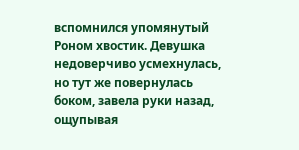вспомнился упомянутый Роном хвостик. Девушка недоверчиво усмехнулась, но тут же повернулась боком, завела руки назад, ощупывая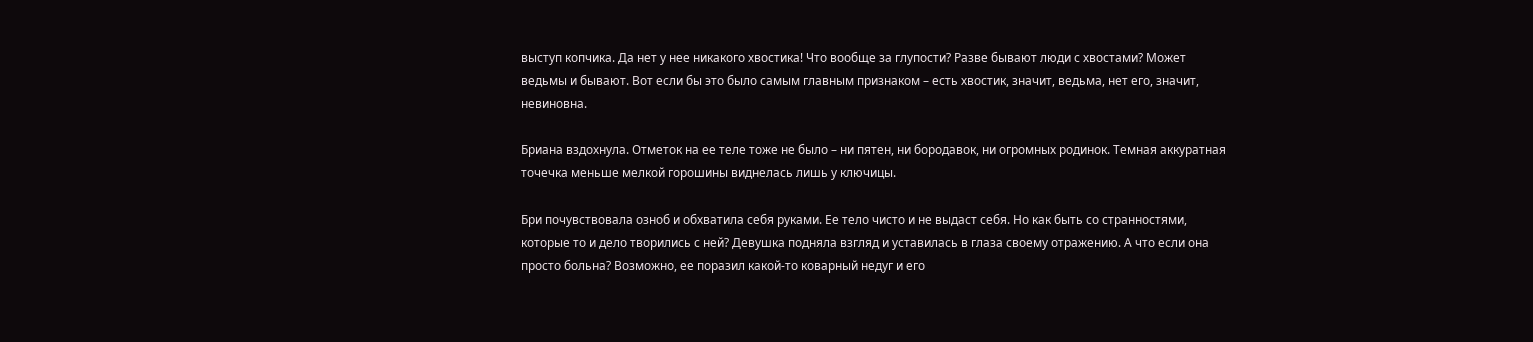выступ копчика. Да нет у нее никакого хвостика! Что вообще за глупости? Разве бывают люди с хвостами? Может ведьмы и бывают. Вот если бы это было самым главным признаком – есть хвостик, значит, ведьма, нет его, значит, невиновна.

Бриана вздохнула. Отметок на ее теле тоже не было – ни пятен, ни бородавок, ни огромных родинок. Темная аккуратная точечка меньше мелкой горошины виднелась лишь у ключицы.

Бри почувствовала озноб и обхватила себя руками. Ее тело чисто и не выдаст себя. Но как быть со странностями, которые то и дело творились с ней? Девушка подняла взгляд и уставилась в глаза своему отражению. А что если она просто больна? Возможно, ее поразил какой-то коварный недуг и его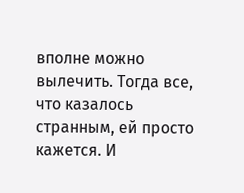вполне можно вылечить. Тогда все, что казалось странным, ей просто кажется. И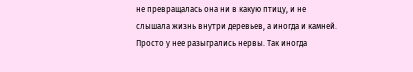не превращалась она ни в какую птицу, и не слышала жизнь внутри деревьев, а иногда и камней. Просто у нее разыгрались нервы. Так иногда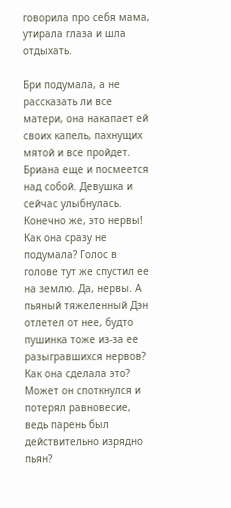говорила про себя мама, утирала глаза и шла отдыхать.

Бри подумала, а не рассказать ли все матери, она накапает ей своих капель, пахнущих мятой и все пройдет. Бриана еще и посмеется над собой. Девушка и сейчас улыбнулась. Конечно же, это нервы! Как она сразу не подумала? Голос в голове тут же спустил ее на землю. Да, нервы. А пьяный тяжеленный Дэн отлетел от нее, будто пушинка тоже из-за ее разыгравшихся нервов? Как она сделала это? Может он споткнулся и потерял равновесие, ведь парень был действительно изрядно пьян?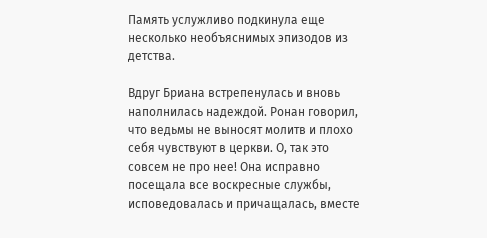Память услужливо подкинула еще несколько необъяснимых эпизодов из детства.

Вдруг Бриана встрепенулась и вновь наполнилась надеждой. Ронан говорил, что ведьмы не выносят молитв и плохо себя чувствуют в церкви. О, так это совсем не про нее! Она исправно посещала все воскресные службы, исповедовалась и причащалась, вместе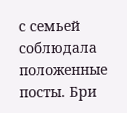с семьей соблюдала положенные посты. Бри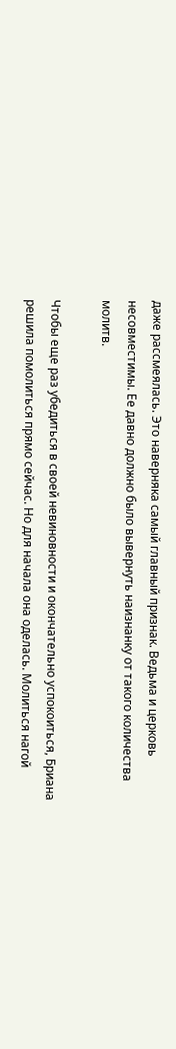даже рассмеялась. Это наверняка самый главный признак. Ведьма и церковь несовместимы. Ее давно должно было вывернуть наизнанку от такого количества молитв.

Чтобы еще раз убедиться в своей невиновности и окончательно успокоиться, Бриана решила помолиться прямо сейчас. Но для начала она оделась. Молиться нагой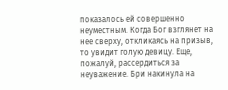показалось ей совершенно неуместным. Когда Бог взглянет на нее сверху, откликаясь на призыв, то увидит голую девицу. Еще, пожалуй, рассердиться за неуважение. Бри накинула на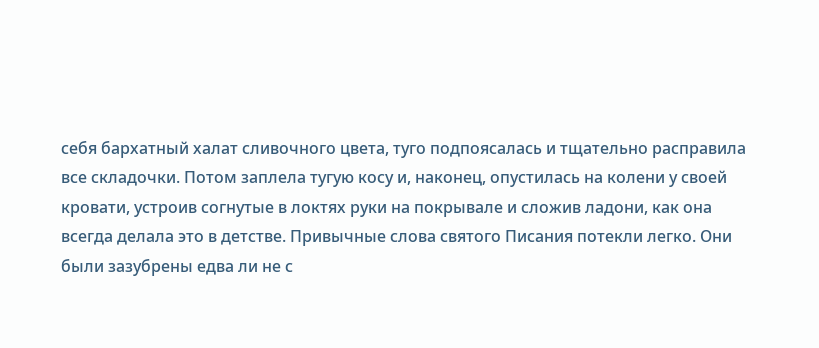себя бархатный халат сливочного цвета, туго подпоясалась и тщательно расправила все складочки. Потом заплела тугую косу и, наконец, опустилась на колени у своей кровати, устроив согнутые в локтях руки на покрывале и сложив ладони, как она всегда делала это в детстве. Привычные слова святого Писания потекли легко. Они были зазубрены едва ли не с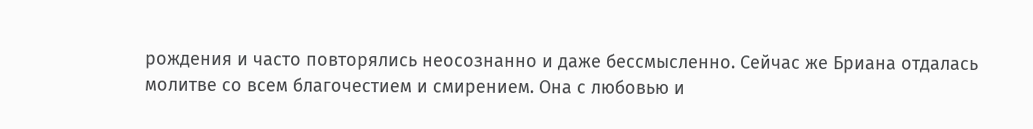рождения и часто повторялись неосознанно и даже бессмысленно. Сейчас же Бриана отдалась молитве со всем благочестием и смирением. Она с любовью и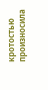кротостью произносила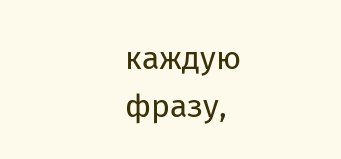каждую фразу,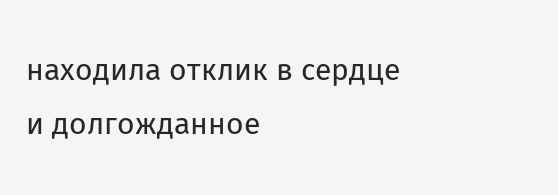находила отклик в сердце и долгожданное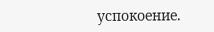успокоение.